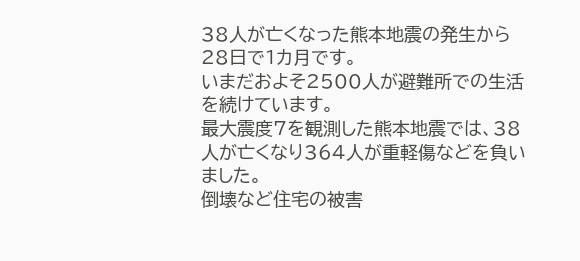38人が亡くなった熊本地震の発生から28日で1カ月です。
いまだおよそ2500人が避難所での生活を続けています。
最大震度7を観測した熊本地震では、38人が亡くなり364人が重軽傷などを負いました。
倒壊など住宅の被害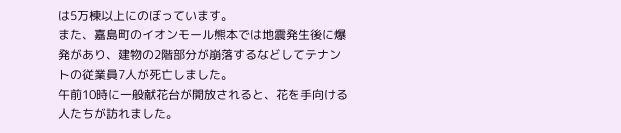は5万棟以上にのぼっています。
また、嘉島町のイオンモール熊本では地震発生後に爆発があり、建物の2階部分が崩落するなどしてテナントの従業員7人が死亡しました。
午前10時に一般献花台が開放されると、花を手向ける人たちが訪れました。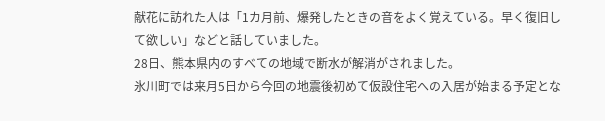献花に訪れた人は「1カ月前、爆発したときの音をよく覚えている。早く復旧して欲しい」などと話していました。
28日、熊本県内のすべての地域で断水が解消がされました。
氷川町では来月5日から今回の地震後初めて仮設住宅への入居が始まる予定とな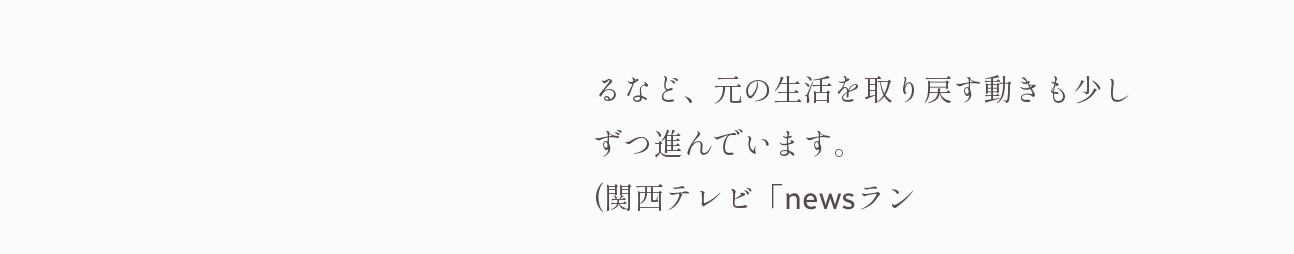るなど、元の生活を取り戻す動きも少しずつ進んでいます。
(関西テレビ「newsラン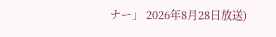ナー」 2026年8月28日放送)